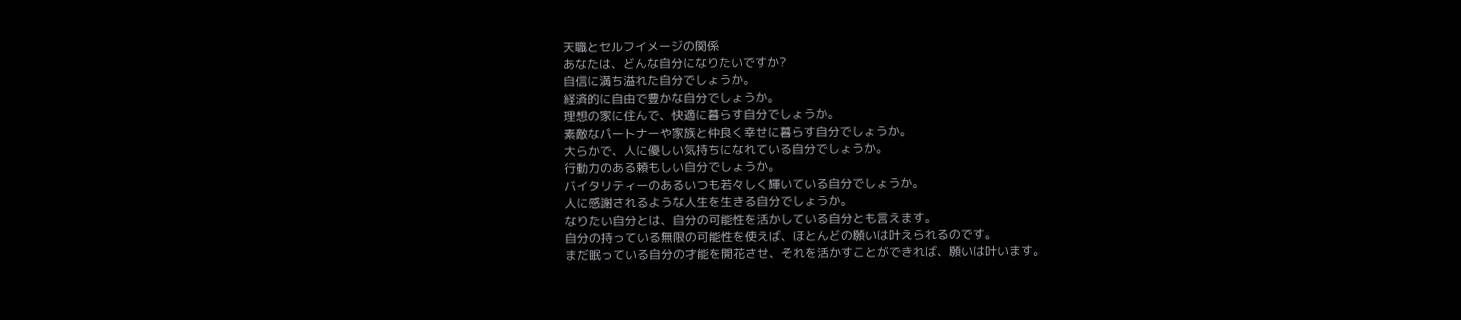天職とセルフイメージの関係
あなたは、どんな自分になりたいですか?
自信に満ち溢れた自分でしょうか。
経済的に自由で豊かな自分でしょうか。
理想の家に住んで、快適に暮らす自分でしょうか。
素敵なパートナーや家族と仲良く幸せに暮らす自分でしょうか。
大らかで、人に優しい気持ちになれている自分でしょうか。
行動力のある頼もしい自分でしょうか。
バイタリティーのあるいつも若々しく輝いている自分でしょうか。
人に感謝されるような人生を生きる自分でしょうか。
なりたい自分とは、自分の可能性を活かしている自分とも言えます。
自分の持っている無限の可能性を使えば、ほとんどの願いは叶えられるのです。
まだ眠っている自分の才能を開花させ、それを活かすことができれば、願いは叶います。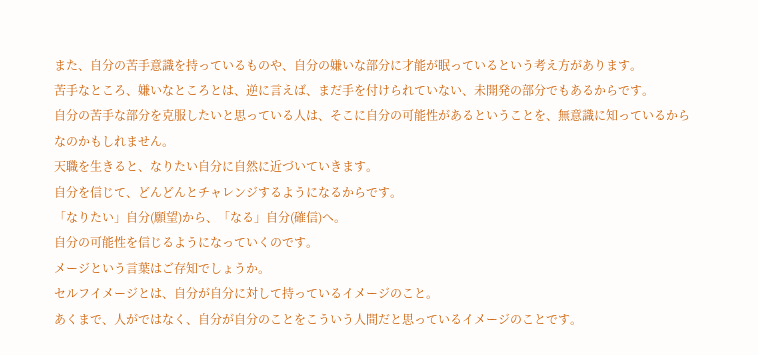また、自分の苦手意識を持っているものや、自分の嫌いな部分に才能が眠っているという考え方があります。
苦手なところ、嫌いなところとは、逆に言えば、まだ手を付けられていない、未開発の部分でもあるからです。
自分の苦手な部分を克服したいと思っている人は、そこに自分の可能性があるということを、無意識に知っているからなのかもしれません。
天職を生きると、なりたい自分に自然に近づいていきます。
自分を信じて、どんどんとチャレンジするようになるからです。
「なりたい」自分(願望)から、「なる」自分(確信)へ。
自分の可能性を信じるようになっていくのです。
メージという言葉はご存知でしょうか。
セルフイメージとは、自分が自分に対して持っているイメージのこと。
あくまで、人がではなく、自分が自分のことをこういう人間だと思っているイメージのことです。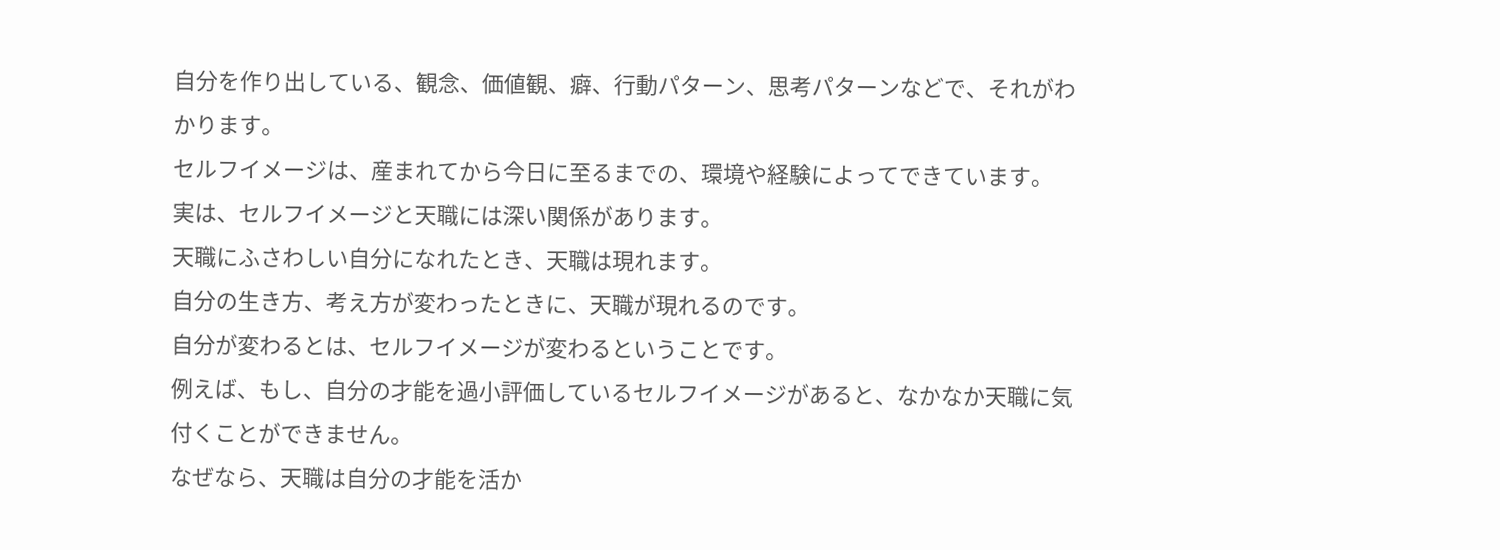自分を作り出している、観念、価値観、癖、行動パターン、思考パターンなどで、それがわかります。
セルフイメージは、産まれてから今日に至るまでの、環境や経験によってできています。
実は、セルフイメージと天職には深い関係があります。
天職にふさわしい自分になれたとき、天職は現れます。
自分の生き方、考え方が変わったときに、天職が現れるのです。
自分が変わるとは、セルフイメージが変わるということです。
例えば、もし、自分の才能を過小評価しているセルフイメージがあると、なかなか天職に気付くことができません。
なぜなら、天職は自分の才能を活か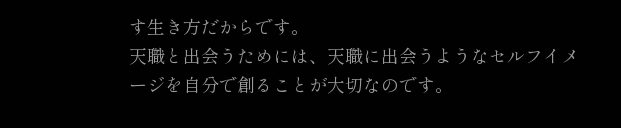す生き方だからです。
天職と出会うためには、天職に出会うようなセルフイメージを自分で創ることが大切なのです。